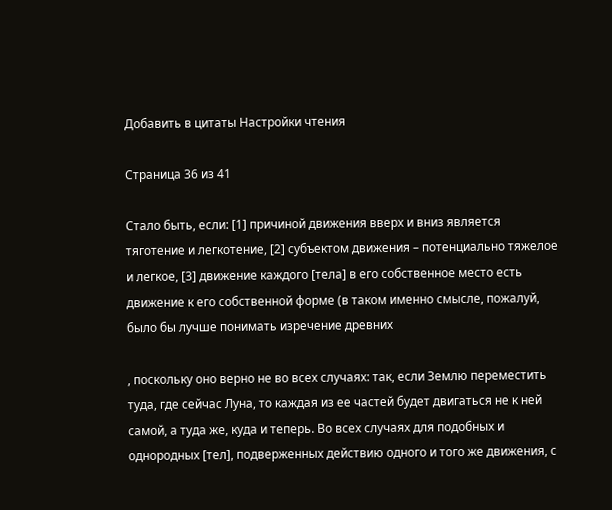Добавить в цитаты Настройки чтения

Страница 36 из 41

Стало быть, если: [1] причиной движения вверх и вниз является тяготение и легкотение, [2] субъектом движения – потенциально тяжелое и легкое, [3] движение каждого [тела] в его собственное место есть движение к его собственной форме (в таком именно смысле, пожалуй, было бы лучше понимать изречение древних

, поскольку оно верно не во всех случаях: так, если Землю переместить туда, где сейчас Луна, то каждая из ее частей будет двигаться не к ней самой, а туда же, куда и теперь. Во всех случаях для подобных и однородных [тел], подверженных действию одного и того же движения, с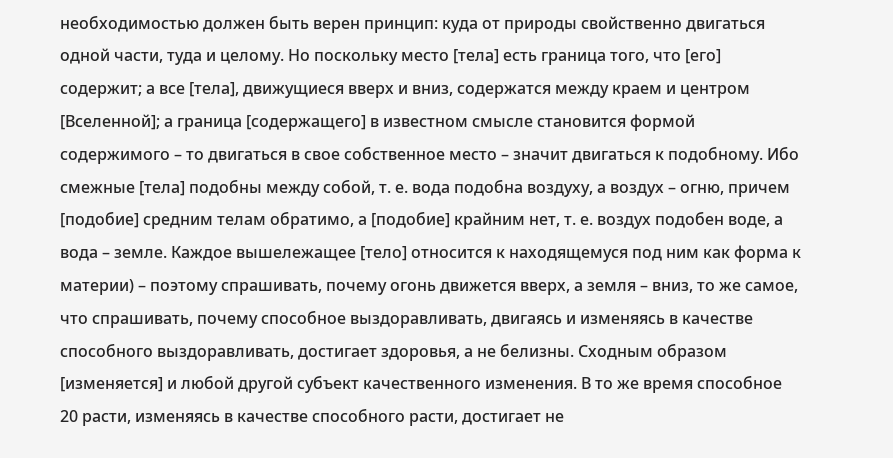необходимостью должен быть верен принцип: куда от природы свойственно двигаться одной части, туда и целому. Но поскольку место [тела] есть граница того, что [его] содержит; а все [тела], движущиеся вверх и вниз, содержатся между краем и центром [Вселенной]; а граница [содержащего] в известном смысле становится формой содержимого – то двигаться в свое собственное место – значит двигаться к подобному. Ибо смежные [тела] подобны между собой, т. е. вода подобна воздуху, а воздух – огню, причем [подобие] средним телам обратимо, а [подобие] крайним нет, т. е. воздух подобен воде, а вода – земле. Каждое вышележащее [тело] относится к находящемуся под ним как форма к материи) – поэтому спрашивать, почему огонь движется вверх, а земля – вниз, то же самое, что спрашивать, почему способное выздоравливать, двигаясь и изменяясь в качестве способного выздоравливать, достигает здоровья, а не белизны. Сходным образом [изменяется] и любой другой субъект качественного изменения. В то же время способное 20 расти, изменяясь в качестве способного расти, достигает не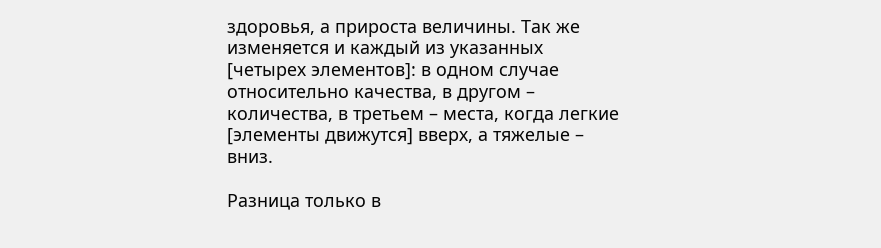здоровья, а прироста величины. Так же изменяется и каждый из указанных [четырех элементов]: в одном случае относительно качества, в другом – количества, в третьем – места, когда легкие [элементы движутся] вверх, а тяжелые – вниз.

Разница только в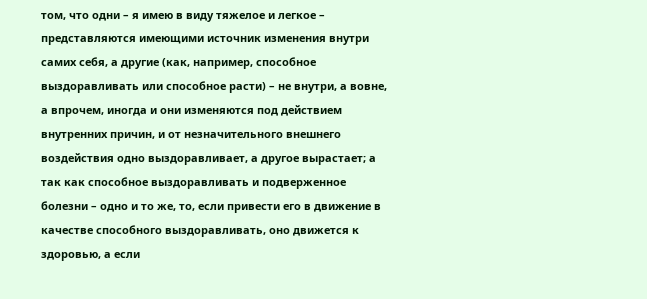том, что одни – я имею в виду тяжелое и легкое – представляются имеющими источник изменения внутри самих себя, а другие (как, например, способное выздоравливать или способное расти) – не внутри, а вовне, а впрочем, иногда и они изменяются под действием внутренних причин, и от незначительного внешнего воздействия одно выздоравливает, а другое вырастает; а так как способное выздоравливать и подверженное болезни – одно и то же, то, если привести его в движение в качестве способного выздоравливать, оно движется к здоровью, а если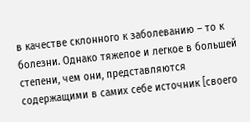в качестве склонного к заболеванию – то к болезни. Однако тяжелое и легкое в большей степени, чем они, представляются содержащими в самих себе источник [своего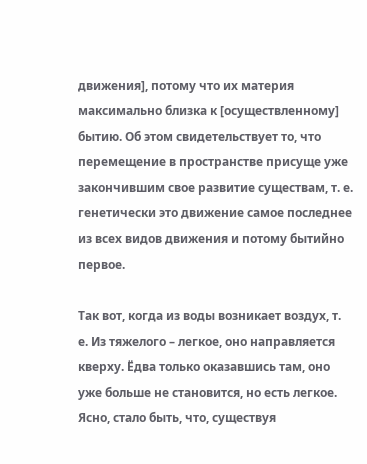движения], потому что их материя максимально близка к [осуществленному] бытию. Об этом свидетельствует то, что перемещение в пространстве присуще уже закончившим свое развитие существам, т. е. генетически это движение самое последнее из всех видов движения и потому бытийно первое.

Так вот, когда из воды возникает воздух, т. е. Из тяжелого – легкое, оно направляется кверху. Ёдва только оказавшись там, оно уже больше не становится, но есть легкое. Ясно, стало быть, что, существуя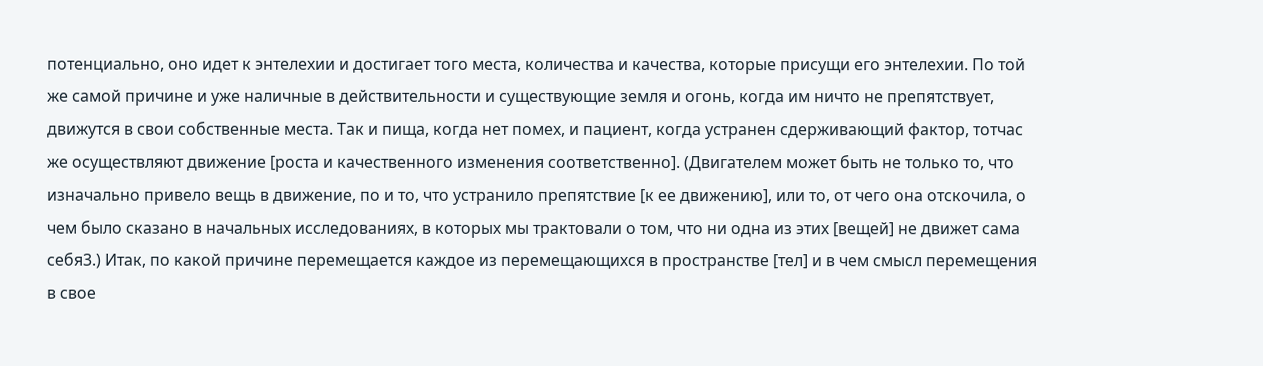потенциально, оно идет к энтелехии и достигает того места, количества и качества, которые присущи его энтелехии. По той же самой причине и уже наличные в действительности и существующие земля и огонь, когда им ничто не препятствует, движутся в свои собственные места. Так и пища, когда нет помех, и пациент, когда устранен сдерживающий фактор, тотчас же осуществляют движение [роста и качественного изменения соответственно]. (Двигателем может быть не только то, что изначально привело вещь в движение, по и то, что устранило препятствие [к ее движению], или то, от чего она отскочила, о чем было сказано в начальных исследованиях, в которых мы трактовали о том, что ни одна из этих [вещей] не движет сама себя3.) Итак, по какой причине перемещается каждое из перемещающихся в пространстве [тел] и в чем смысл перемещения в свое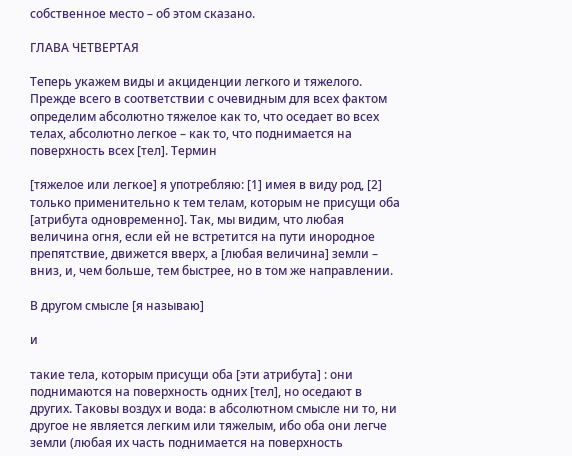собственное место – об этом сказано.

ГЛАВА ЧЕТВЕРТАЯ

Теперь укажем виды и акциденции легкого и тяжелого. Прежде всего в соответствии с очевидным для всех фактом определим абсолютно тяжелое как то, что оседает во всех телах, абсолютно легкое – как то, что поднимается на поверхность всех [тел]. Термин

[тяжелое или легкое] я употребляю: [1] имея в виду род, [2] только применительно к тем телам, которым не присущи оба [атрибута одновременно]. Так, мы видим, что любая величина огня, если ей не встретится на пути инородное препятствие, движется вверх, а [любая величина] земли – вниз, и, чем больше, тем быстрее, но в том же направлении.

В другом смысле [я называю]

и

такие тела, которым присущи оба [эти атрибута] : они поднимаются на поверхность одних [тел], но оседают в других. Таковы воздух и вода: в абсолютном смысле ни то, ни другое не является легким или тяжелым, ибо оба они легче земли (любая их часть поднимается на поверхность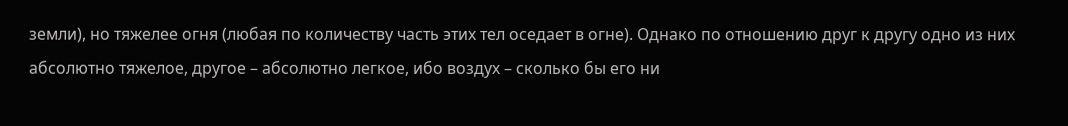земли), но тяжелее огня (любая по количеству часть этих тел оседает в огне). Однако по отношению друг к другу одно из них абсолютно тяжелое, другое – абсолютно легкое, ибо воздух – сколько бы его ни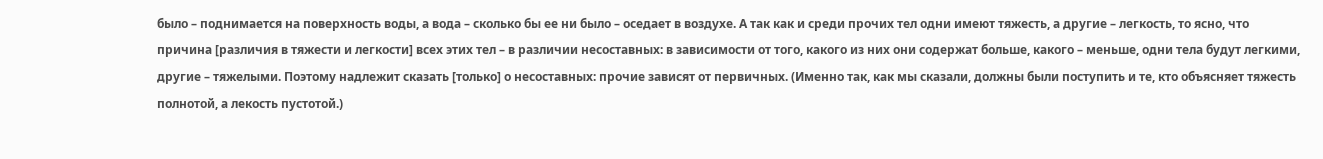было – поднимается на поверхность воды, а вода – сколько бы ее ни было – оседает в воздухе. А так как и среди прочих тел одни имеют тяжесть, а другие – легкость, то ясно, что причина [различия в тяжести и легкости] всех этих тел – в различии несоставных: в зависимости от того, какого из них они содержат больше, какого – меньше, одни тела будут легкими, другие – тяжелыми. Поэтому надлежит сказать [только] о несоставных: прочие зависят от первичных. (Именно так, как мы сказали, должны были поступить и те, кто объясняет тяжесть полнотой, а лекость пустотой.)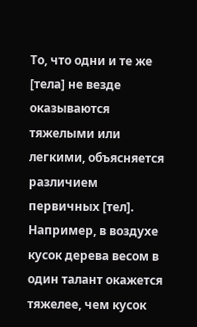То, что одни и те же [тела] не везде оказываются тяжелыми или легкими, объясняется различием первичных [тел]. Например, в воздухе кусок дерева весом в один талант окажется тяжелее, чем кусок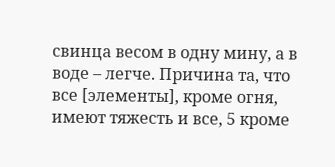свинца весом в одну мину, а в воде – легче. Причина та, что все [элементы], кроме огня, имеют тяжесть и все, 5 кроме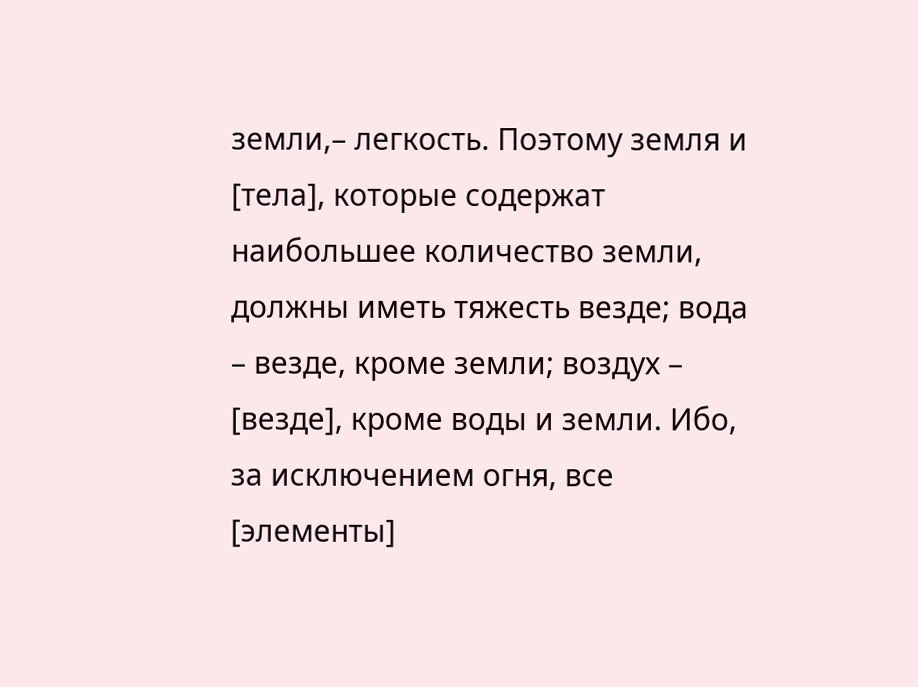земли,– легкость. Поэтому земля и [тела], которые содержат наибольшее количество земли, должны иметь тяжесть везде; вода – везде, кроме земли; воздух – [везде], кроме воды и земли. Ибо, за исключением огня, все [элементы]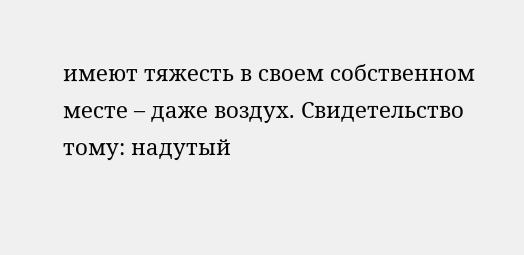имеют тяжесть в своем собственном месте – даже воздух. Свидетельство тому: надутый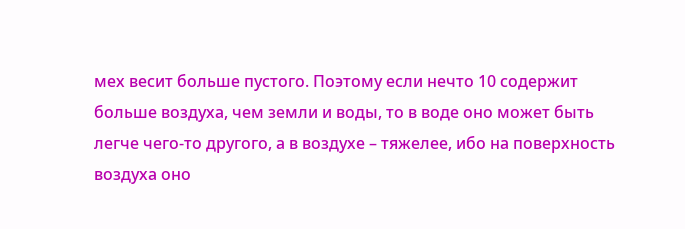мех весит больше пустого. Поэтому если нечто 10 содержит больше воздуха, чем земли и воды, то в воде оно может быть легче чего-то другого, а в воздухе – тяжелее, ибо на поверхность воздуха оно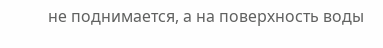не поднимается, а на поверхность воды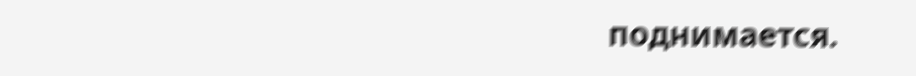поднимается.